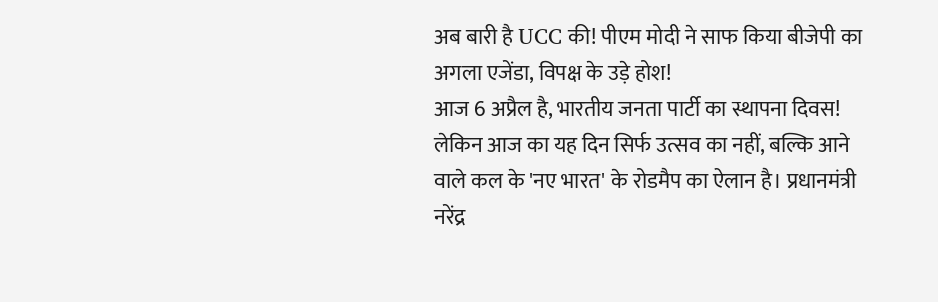अब बारी है UCC की! पीएम मोदी ने साफ किया बीजेपी का अगला एजेंडा, विपक्ष के उड़े होश!
आज 6 अप्रैल है, भारतीय जनता पार्टी का स्थापना दिवस! लेकिन आज का यह दिन सिर्फ उत्सव का नहीं, बल्कि आने वाले कल के 'नए भारत' के रोडमैप का ऐलान है। प्रधानमंत्री नरेंद्र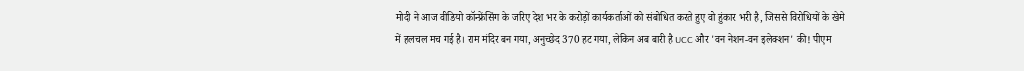मोदी ने आज वीडियो कॉन्फ्रेंसिंग के जरिए देश भर के करोड़ों कार्यकर्ताओं को संबोधित करते हुए वो हुंकार भरी है, जिससे विरोधियों के खेमे में हलचल मच गई है। राम मंदिर बन गया, अनुच्छेद 370 हट गया, लेकिन अब बारी है UCC और 'वन नेशन-वन इलेक्शन' की! पीएम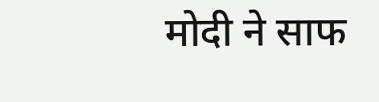मोदी ने साफ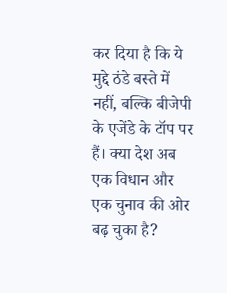कर दिया है कि ये मुद्दे ठंडे बस्ते में नहीं, बल्कि बीजेपी के एजेंडे के टॉप पर हैं। क्या देश अब एक विधान और एक चुनाव की ओर बढ़ चुका है?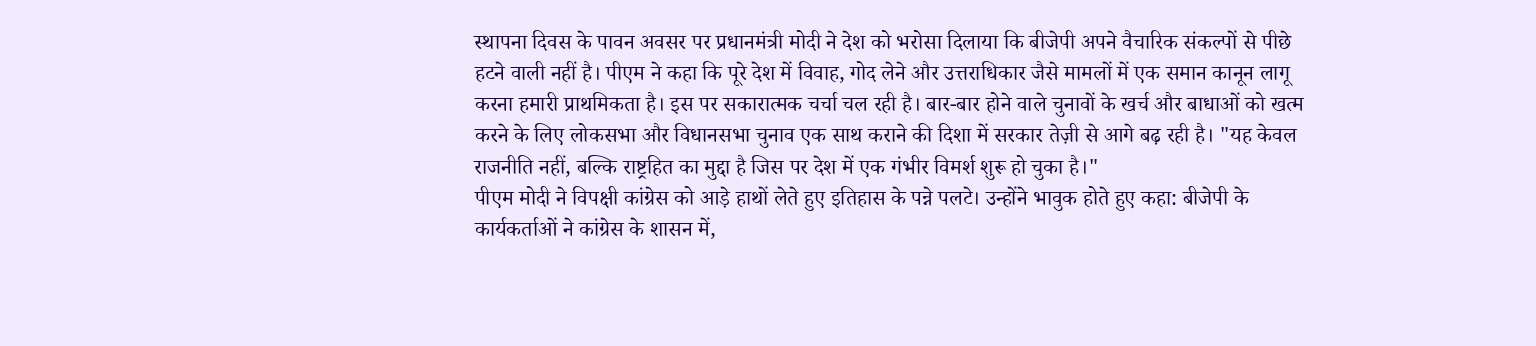स्थापना दिवस के पावन अवसर पर प्रधानमंत्री मोदी ने देश को भरोसा दिलाया कि बीजेपी अपने वैचारिक संकल्पों से पीछे हटने वाली नहीं है। पीएम ने कहा कि पूरे देश में विवाह, गोद लेने और उत्तराधिकार जैसे मामलों में एक समान कानून लागू करना हमारी प्राथमिकता है। इस पर सकारात्मक चर्चा चल रही है। बार-बार होने वाले चुनावों के खर्च और बाधाओं को खत्म करने के लिए लोकसभा और विधानसभा चुनाव एक साथ कराने की दिशा में सरकार तेज़ी से आगे बढ़ रही है। "यह केवल राजनीति नहीं, बल्कि राष्ट्रहित का मुद्दा है जिस पर देश में एक गंभीर विमर्श शुरू हो चुका है।"
पीएम मोदी ने विपक्षी कांग्रेस को आड़े हाथों लेते हुए इतिहास के पन्ने पलटे। उन्होंने भावुक होते हुए कहा: बीजेपी के कार्यकर्ताओं ने कांग्रेस के शासन में,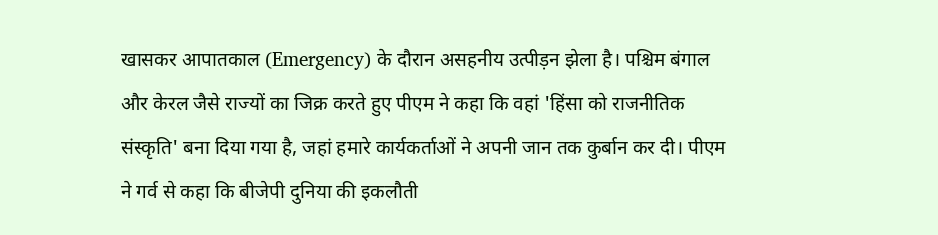खासकर आपातकाल (Emergency) के दौरान असहनीय उत्पीड़न झेला है। पश्चिम बंगाल और केरल जैसे राज्यों का जिक्र करते हुए पीएम ने कहा कि वहां 'हिंसा को राजनीतिक संस्कृति' बना दिया गया है, जहां हमारे कार्यकर्ताओं ने अपनी जान तक कुर्बान कर दी। पीएम ने गर्व से कहा कि बीजेपी दुनिया की इकलौती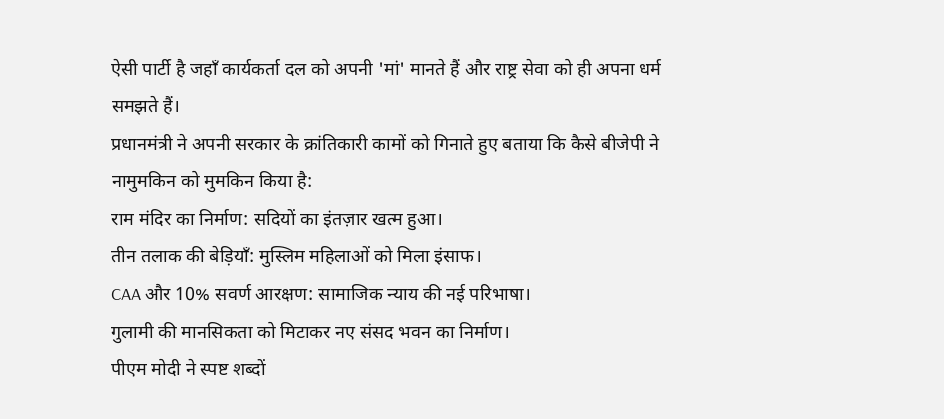ऐसी पार्टी है जहाँ कार्यकर्ता दल को अपनी 'मां' मानते हैं और राष्ट्र सेवा को ही अपना धर्म समझते हैं।
प्रधानमंत्री ने अपनी सरकार के क्रांतिकारी कामों को गिनाते हुए बताया कि कैसे बीजेपी ने नामुमकिन को मुमकिन किया है:
राम मंदिर का निर्माण: सदियों का इंतज़ार खत्म हुआ।
तीन तलाक की बेड़ियाँ: मुस्लिम महिलाओं को मिला इंसाफ।
CAA और 10% सवर्ण आरक्षण: सामाजिक न्याय की नई परिभाषा।
गुलामी की मानसिकता को मिटाकर नए संसद भवन का निर्माण।
पीएम मोदी ने स्पष्ट शब्दों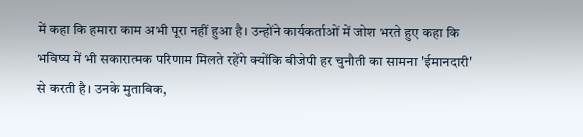में कहा कि हमारा काम अभी पूरा नहीं हुआ है। उन्होंने कार्यकर्ताओं में जोश भरते हुए कहा कि भविष्य में भी सकारात्मक परिणाम मिलते रहेंगे क्योंकि बीजेपी हर चुनौती का सामना 'ईमानदारी' से करती है। उनके मुताबिक,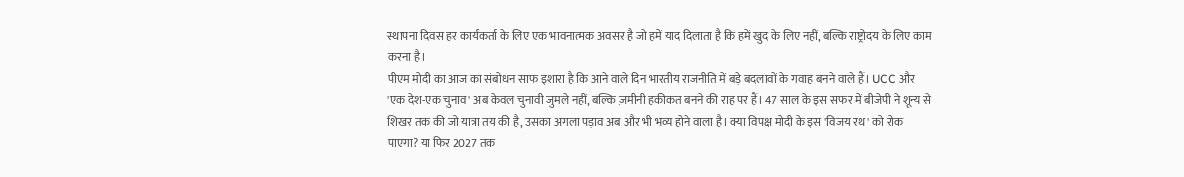स्थापना दिवस हर कार्यकर्ता के लिए एक भावनात्मक अवसर है जो हमें याद दिलाता है कि हमें खुद के लिए नहीं, बल्कि राष्ट्रोदय के लिए काम करना है।
पीएम मोदी का आज का संबोधन साफ इशारा है कि आने वाले दिन भारतीय राजनीति में बड़े बदलावों के गवाह बनने वाले हैं। UCC और 'एक देश-एक चुनाव' अब केवल चुनावी जुमले नहीं, बल्कि ज़मीनी हकीकत बनने की राह पर हैं। 47 साल के इस सफर में बीजेपी ने शून्य से शिखर तक की जो यात्रा तय की है, उसका अगला पड़ाव अब और भी भव्य होने वाला है। क्या विपक्ष मोदी के इस 'विजय रथ' को रोक पाएगा? या फिर 2027 तक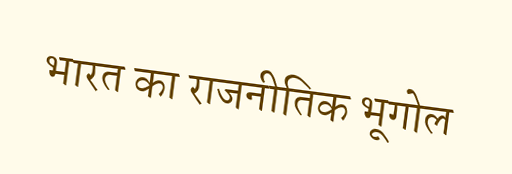भारत का राजनीतिक भूगोल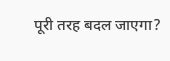पूरी तरह बदल जाएगा?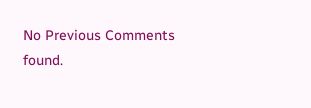No Previous Comments found.